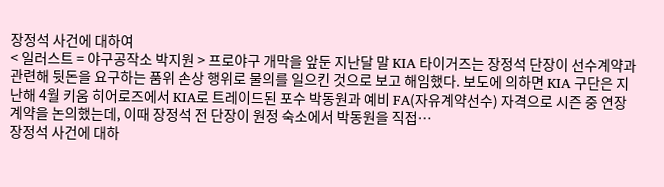장정석 사건에 대하여
< 일러스트 = 야구공작소 박지원 > 프로야구 개막을 앞둔 지난달 말 KIA 타이거즈는 장정석 단장이 선수계약과 관련해 뒷돈을 요구하는 품위 손상 행위로 물의를 일으킨 것으로 보고 해임했다. 보도에 의하면 KIA 구단은 지난해 4월 키움 히어로즈에서 KIA로 트레이드된 포수 박동원과 예비 FA(자유계약선수) 자격으로 시즌 중 연장 계약을 논의했는데, 이때 장정석 전 단장이 원정 숙소에서 박동원을 직접…
장정석 사건에 대하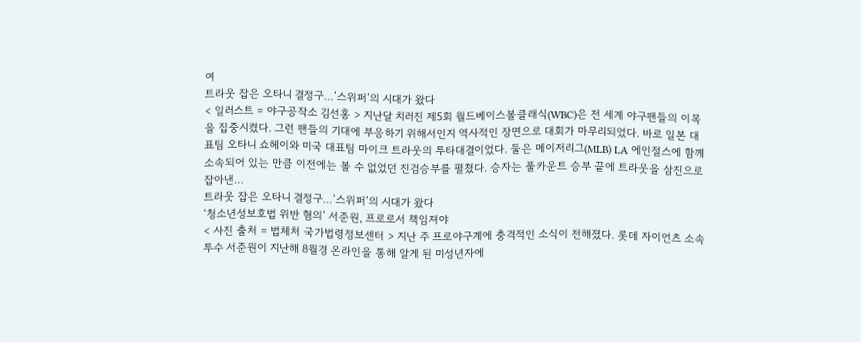여
트라웃 잡은 오타니 결정구…’스위퍼’의 시대가 왔다
< 일러스트 = 야구공작소 김선홍 > 지난달 치러진 제5회 월드베이스볼클래식(WBC)은 전 세계 야구팬들의 이목을 집중시켰다. 그런 팬들의 기대에 부응하기 위해서인지 역사적인 장면으로 대회가 마무리되었다. 바로 일본 대표팀 오타니 쇼헤이와 미국 대표팀 마이크 트라웃의 투타대결이었다. 둘은 메이저리그(MLB) LA 에인절스에 함께 소속되어 있는 만큼 이전에는 볼 수 없었던 진검승부를 펼쳤다. 승자는 풀카운트 승부 끝에 트라웃을 삼진으로 잡아낸…
트라웃 잡은 오타니 결정구…’스위퍼’의 시대가 왔다
‘청소년성보호법 위반 혐의’ 서준원, 프로로서 책임져야
< 사진 출처 = 법체처 국가법령정보센터 > 지난 주 프로야구계에 충격적인 소식이 전해졌다. 롯데 자이언츠 소속 투수 서준원이 지난해 8월경 온라인을 통해 알게 된 미성년자에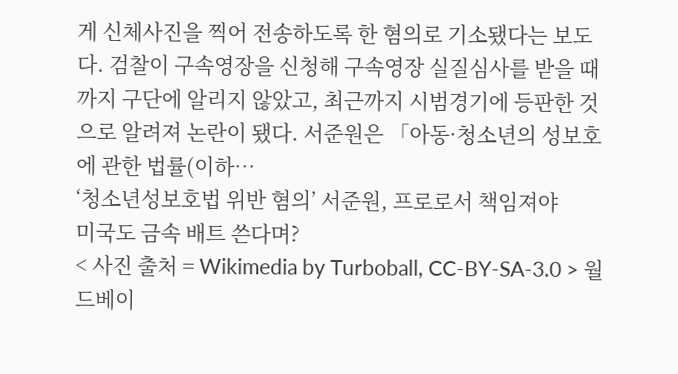게 신체사진을 찍어 전송하도록 한 혐의로 기소됐다는 보도다. 검찰이 구속영장을 신청해 구속영장 실질심사를 받을 때까지 구단에 알리지 않았고, 최근까지 시범경기에 등판한 것으로 알려져 논란이 됐다. 서준원은 「아동·청소년의 성보호에 관한 법률(이하…
‘청소년성보호법 위반 혐의’ 서준원, 프로로서 책임져야
미국도 금속 배트 쓴다며?
< 사진 출처 = Wikimedia by Turboball, CC-BY-SA-3.0 > 월드베이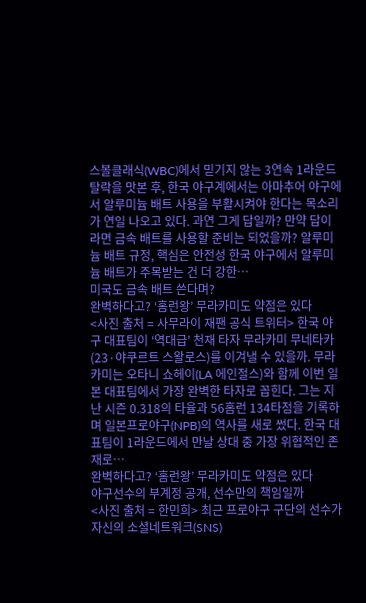스볼클래식(WBC)에서 믿기지 않는 3연속 1라운드 탈락을 맛본 후, 한국 야구계에서는 아마추어 야구에서 알루미늄 배트 사용을 부활시켜야 한다는 목소리가 연일 나오고 있다. 과연 그게 답일까? 만약 답이라면 금속 배트를 사용할 준비는 되었을까? 알루미늄 배트 규정, 핵심은 안전성 한국 야구에서 알루미늄 배트가 주목받는 건 더 강한…
미국도 금속 배트 쓴다며?
완벽하다고? ‘홈런왕’ 무라카미도 약점은 있다
<사진 출처 = 사무라이 재팬 공식 트위터> 한국 야구 대표팀이 ‘역대급’ 천재 타자 무라카미 무네타카(23·야쿠르트 스왈로스)를 이겨낼 수 있을까. 무라카미는 오타니 쇼헤이(LA 에인절스)와 함께 이번 일본 대표팀에서 가장 완벽한 타자로 꼽힌다. 그는 지난 시즌 0.318의 타율과 56홈런 134타점을 기록하며 일본프로야구(NPB)의 역사를 새로 썼다. 한국 대표팀이 1라운드에서 만날 상대 중 가장 위협적인 존재로…
완벽하다고? ‘홈런왕’ 무라카미도 약점은 있다
야구선수의 부계정 공개, 선수만의 책임일까
<사진 출처 = 한민희> 최근 프로야구 구단의 선수가 자신의 소셜네트워크(SNS)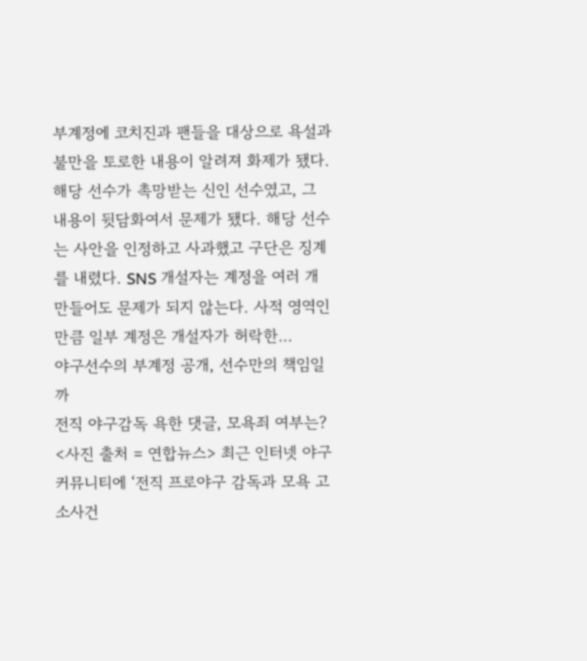부계정에 코치진과 팬들을 대상으로 욕설과 불만을 토로한 내용이 알려져 화제가 됐다. 해당 선수가 촉망받는 신인 선수였고, 그 내용이 뒷담화여서 문제가 됐다. 해당 선수는 사안을 인정하고 사과했고 구단은 징계를 내렸다. SNS 개설자는 계정을 여러 개 만들어도 문제가 되지 않는다. 사적 영역인 만큼 일부 계정은 개설자가 허락한…
야구선수의 부계정 공개, 선수만의 책임일까
전직 야구감독 욕한 댓글, 모욕죄 여부는?
<사진 출처 = 연합뉴스> 최근 인터넷 야구 커뮤니티에 ‘전직 프로야구 감독과 모욕 고소사건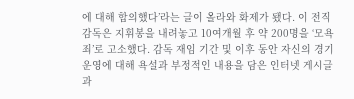에 대해 합의했다’라는 글이 올라와 화제가 됐다. 이 전직 감독은 지휘봉을 내려놓고 10여개월 후 약 200명을 ‘모욕죄’로 고소했다. 감독 재임 기간 및 이후 동안 자신의 경기 운영에 대해 욕설과 부정적인 내용을 담은 인터넷 게시글과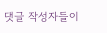댓글 작성자들이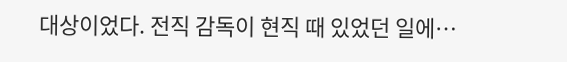대상이었다. 전직 감독이 현직 때 있었던 일에…